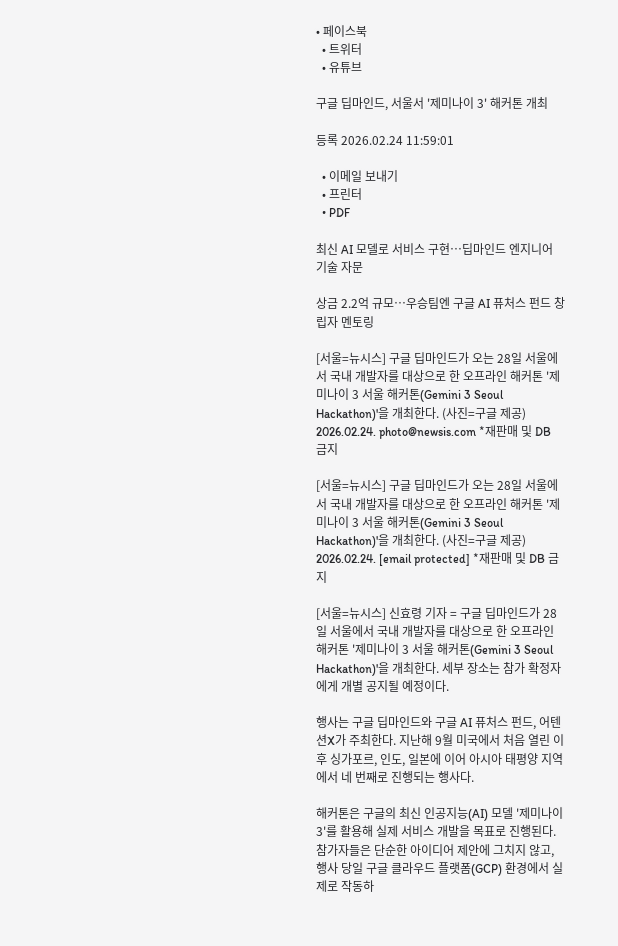• 페이스북
  • 트위터
  • 유튜브

구글 딥마인드, 서울서 '제미나이 3' 해커톤 개최

등록 2026.02.24 11:59:01

  • 이메일 보내기
  • 프린터
  • PDF

최신 AI 모델로 서비스 구현…딥마인드 엔지니어 기술 자문

상금 2.2억 규모…우승팀엔 구글 AI 퓨처스 펀드 창립자 멘토링

[서울=뉴시스] 구글 딥마인드가 오는 28일 서울에서 국내 개발자를 대상으로 한 오프라인 해커톤 '제미나이 3 서울 해커톤(Gemini 3 Seoul Hackathon)'을 개최한다. (사진=구글 제공) 2026.02.24. photo@newsis.com *재판매 및 DB 금지

[서울=뉴시스] 구글 딥마인드가 오는 28일 서울에서 국내 개발자를 대상으로 한 오프라인 해커톤 '제미나이 3 서울 해커톤(Gemini 3 Seoul Hackathon)'을 개최한다. (사진=구글 제공) 2026.02.24. [email protected] *재판매 및 DB 금지

[서울=뉴시스] 신효령 기자 = 구글 딥마인드가 28일 서울에서 국내 개발자를 대상으로 한 오프라인 해커톤 '제미나이 3 서울 해커톤(Gemini 3 Seoul Hackathon)'을 개최한다. 세부 장소는 참가 확정자에게 개별 공지될 예정이다.

행사는 구글 딥마인드와 구글 AI 퓨처스 펀드, 어텐션X가 주최한다. 지난해 9월 미국에서 처음 열린 이후 싱가포르, 인도, 일본에 이어 아시아 태평양 지역에서 네 번째로 진행되는 행사다.

해커톤은 구글의 최신 인공지능(AI) 모델 '제미나이 3'를 활용해 실제 서비스 개발을 목표로 진행된다. 참가자들은 단순한 아이디어 제안에 그치지 않고, 행사 당일 구글 클라우드 플랫폼(GCP) 환경에서 실제로 작동하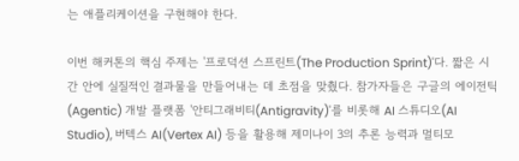는 애플리케이션을 구현해야 한다.

이번 해커톤의 핵심 주제는 '프로덕션 스프린트(The Production Sprint)'다. 짧은 시간 안에 실질적인 결과물을 만들어내는 데 초점을 맞췄다. 참가자들은 구글의 에이전틱(Agentic) 개발 플랫폼 '안티그래비티(Antigravity)'를 비롯해 AI 스튜디오(AI Studio), 버텍스 AI(Vertex AI) 등을 활용해 제미나이 3의 추론 능력과 멀티모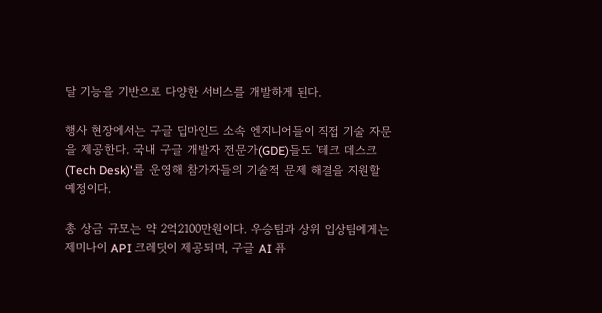달 기능을 기반으로 다양한 서비스를 개발하게 된다.

행사 현장에서는 구글 딥마인드 소속 엔지니어들이 직접 기술 자문을 제공한다. 국내 구글 개발자 전문가(GDE)들도 '테크 데스크(Tech Desk)'를 운영해 참가자들의 기술적 문제 해결을 지원할 예정이다.

총 상금 규모는 약 2억2100만원이다. 우승팀과 상위 입상팀에게는 제미나이 API 크레딧이 제공되며, 구글 AI 퓨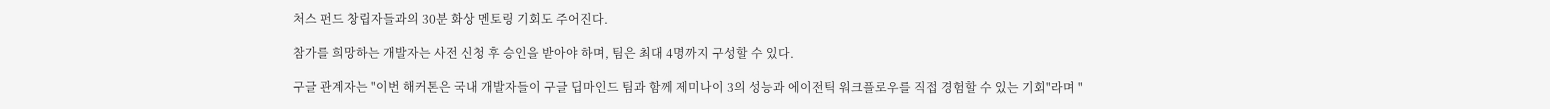처스 펀드 창립자들과의 30분 화상 멘토링 기회도 주어진다.

참가를 희망하는 개발자는 사전 신청 후 승인을 받아야 하며, 팀은 최대 4명까지 구성할 수 있다.

구글 관계자는 "이번 해커톤은 국내 개발자들이 구글 딥마인드 팀과 함께 제미나이 3의 성능과 에이전틱 워크플로우를 직접 경험할 수 있는 기회"라며 "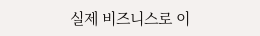실제 비즈니스로 이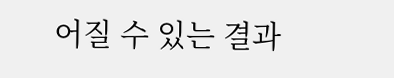어질 수 있는 결과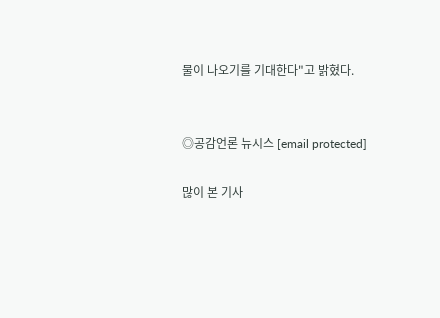물이 나오기를 기대한다"고 밝혔다.


◎공감언론 뉴시스 [email protected]

많이 본 기사